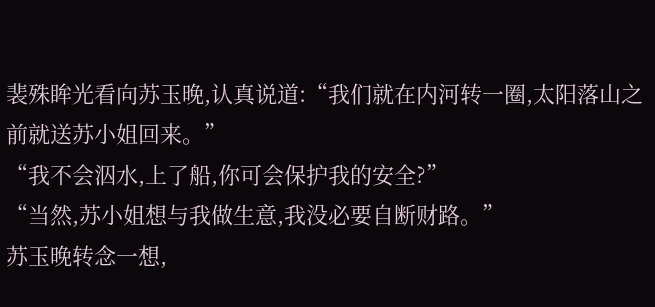裴殊眸光看向苏玉晚,认真说道:“我们就在内河转一圈,太阳落山之前就送苏小姐回来。”
“我不会泅水,上了船,你可会保护我的安全?”
“当然,苏小姐想与我做生意,我没必要自断财路。”
苏玉晚转念一想,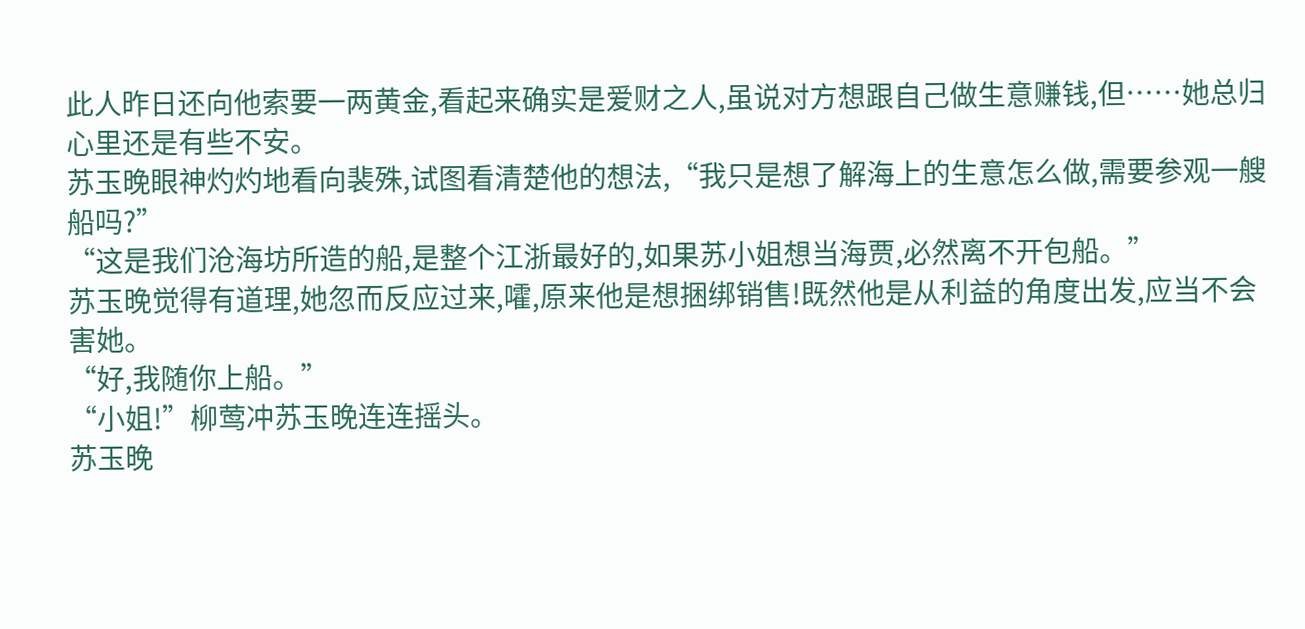此人昨日还向他索要一两黄金,看起来确实是爱财之人,虽说对方想跟自己做生意赚钱,但……她总归心里还是有些不安。
苏玉晚眼神灼灼地看向裴殊,试图看清楚他的想法,“我只是想了解海上的生意怎么做,需要参观一艘船吗?”
“这是我们沧海坊所造的船,是整个江浙最好的,如果苏小姐想当海贾,必然离不开包船。”
苏玉晚觉得有道理,她忽而反应过来,嚯,原来他是想捆绑销售!既然他是从利益的角度出发,应当不会害她。
“好,我随你上船。”
“小姐!”柳莺冲苏玉晚连连摇头。
苏玉晚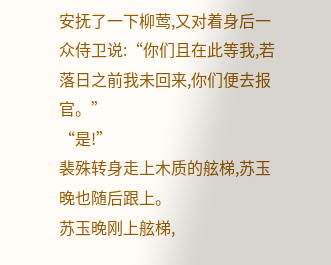安抚了一下柳莺,又对着身后一众侍卫说:“你们且在此等我,若落日之前我未回来,你们便去报官。”
“是!”
裴殊转身走上木质的舷梯,苏玉晚也随后跟上。
苏玉晚刚上舷梯,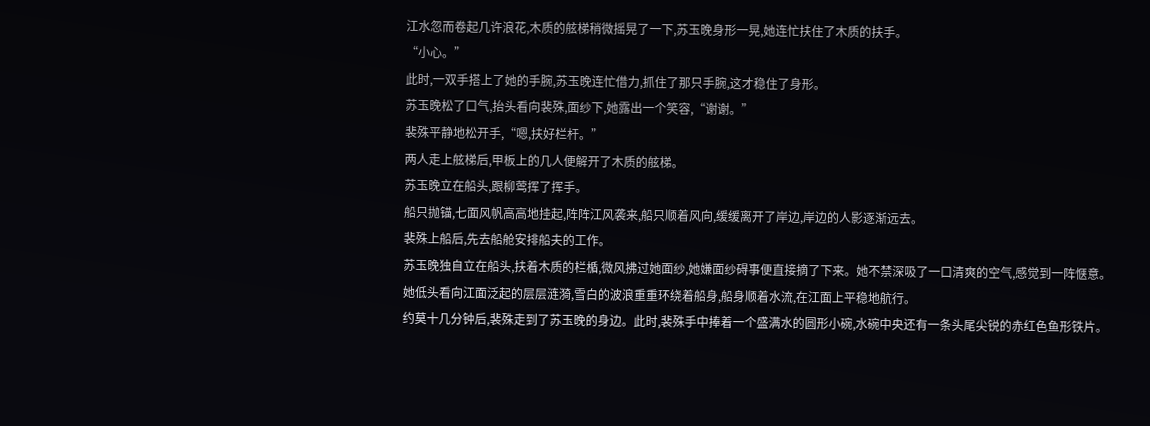江水忽而卷起几许浪花,木质的舷梯稍微摇晃了一下,苏玉晚身形一晃,她连忙扶住了木质的扶手。
“小心。”
此时,一双手搭上了她的手腕,苏玉晚连忙借力,抓住了那只手腕,这才稳住了身形。
苏玉晚松了口气,抬头看向裴殊,面纱下,她露出一个笑容,“谢谢。”
裴殊平静地松开手,“嗯,扶好栏杆。”
两人走上舷梯后,甲板上的几人便解开了木质的舷梯。
苏玉晚立在船头,跟柳莺挥了挥手。
船只抛锚,七面风帆高高地挂起,阵阵江风袭来,船只顺着风向,缓缓离开了岸边,岸边的人影逐渐远去。
裴殊上船后,先去船舱安排船夫的工作。
苏玉晚独自立在船头,扶着木质的栏楯,微风拂过她面纱,她嫌面纱碍事便直接摘了下来。她不禁深吸了一口清爽的空气,感觉到一阵惬意。
她低头看向江面泛起的层层涟漪,雪白的波浪重重环绕着船身,船身顺着水流,在江面上平稳地航行。
约莫十几分钟后,裴殊走到了苏玉晚的身边。此时,裴殊手中捧着一个盛满水的圆形小碗,水碗中央还有一条头尾尖锐的赤红色鱼形铁片。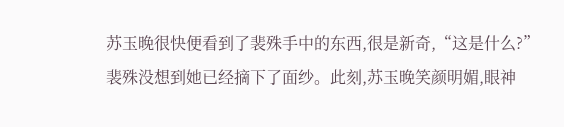苏玉晚很快便看到了裴殊手中的东西,很是新奇,“这是什么?”
裴殊没想到她已经摘下了面纱。此刻,苏玉晚笑颜明媚,眼神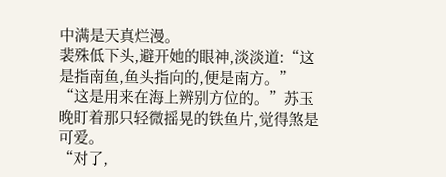中满是天真烂漫。
裴殊低下头,避开她的眼神,淡淡道:“这是指南鱼,鱼头指向的,便是南方。”
“这是用来在海上辨别方位的。”苏玉晚盯着那只轻微摇晃的铁鱼片,觉得煞是可爱。
“对了,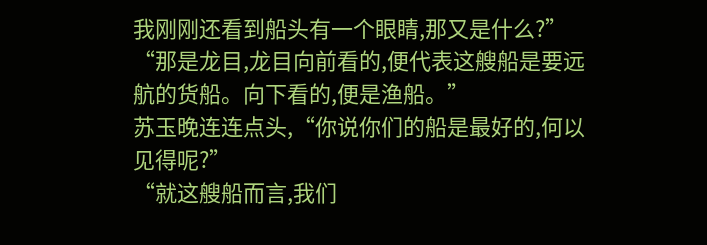我刚刚还看到船头有一个眼睛,那又是什么?”
“那是龙目,龙目向前看的,便代表这艘船是要远航的货船。向下看的,便是渔船。”
苏玉晚连连点头,“你说你们的船是最好的,何以见得呢?”
“就这艘船而言,我们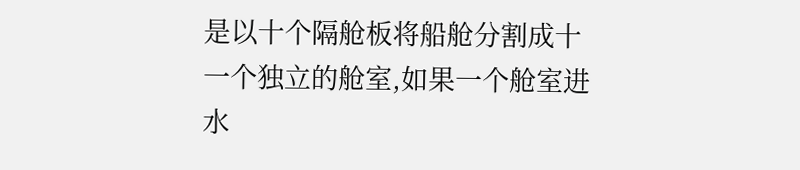是以十个隔舱板将船舱分割成十一个独立的舱室,如果一个舱室进水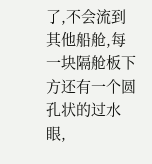了,不会流到其他船舱,每一块隔舱板下方还有一个圆孔状的过水眼,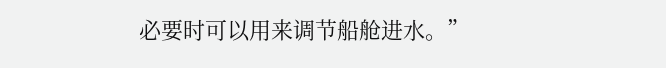必要时可以用来调节船舱进水。”